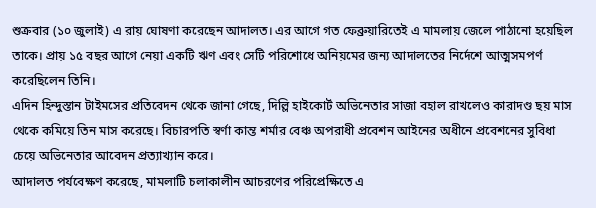শুক্রবার (১০ জুলাই) এ রায় ঘোষণা করেছেন আদালত। এর আগে গত ফেব্রুয়ারিতেই এ মামলায় জেলে পাঠানো হয়েছিল তাকে। প্রায় ১৫ বছর আগে নেয়া একটি ঋণ এবং সেটি পরিশোধে অনিয়মের জন্য আদালতের নির্দেশে আত্মসমপর্ণ করেছিলেন তিনি।
এদিন হিন্দুস্তান টাইমসের প্রতিবেদন থেকে জানা গেছে, দিল্লি হাইকোর্ট অভিনেতার সাজা বহাল রাখলেও কারাদণ্ড ছয় মাস থেকে কমিয়ে তিন মাস করেছে। বিচারপতি স্বর্ণা কান্ত শর্মার বেঞ্চ অপরাধী প্রবেশন আইনের অধীনে প্রবেশনের সুবিধা চেয়ে অভিনেতার আবেদন প্রত্যাখ্যান করে।
আদালত পর্যবেক্ষণ করেছে, মামলাটি চলাকালীন আচরণের পরিপ্রেক্ষিতে এ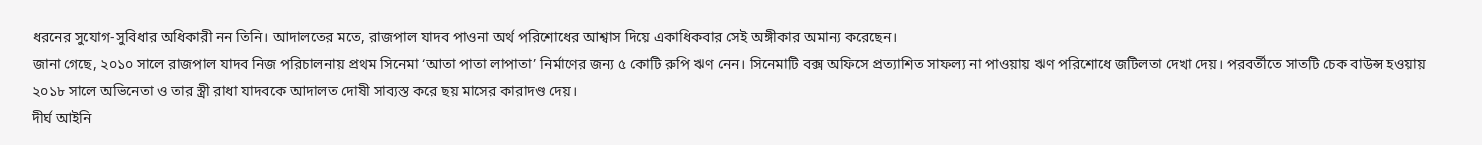ধরনের সুযোগ-সুবিধার অধিকারী নন তিনি। আদালতের মতে, রাজপাল যাদব পাওনা অর্থ পরিশোধের আশ্বাস দিয়ে একাধিকবার সেই অঙ্গীকার অমান্য করেছেন।
জানা গেছে, ২০১০ সালে রাজপাল যাদব নিজ পরিচালনায় প্রথম সিনেমা ‘আতা পাতা লাপাতা’ নির্মাণের জন্য ৫ কোটি রুপি ঋণ নেন। সিনেমাটি বক্স অফিসে প্রত্যাশিত সাফল্য না পাওয়ায় ঋণ পরিশোধে জটিলতা দেখা দেয়। পরবর্তীতে সাতটি চেক বাউন্স হওয়ায় ২০১৮ সালে অভিনেতা ও তার স্ত্রী রাধা যাদবকে আদালত দোষী সাব্যস্ত করে ছয় মাসের কারাদণ্ড দেয়।
দীর্ঘ আইনি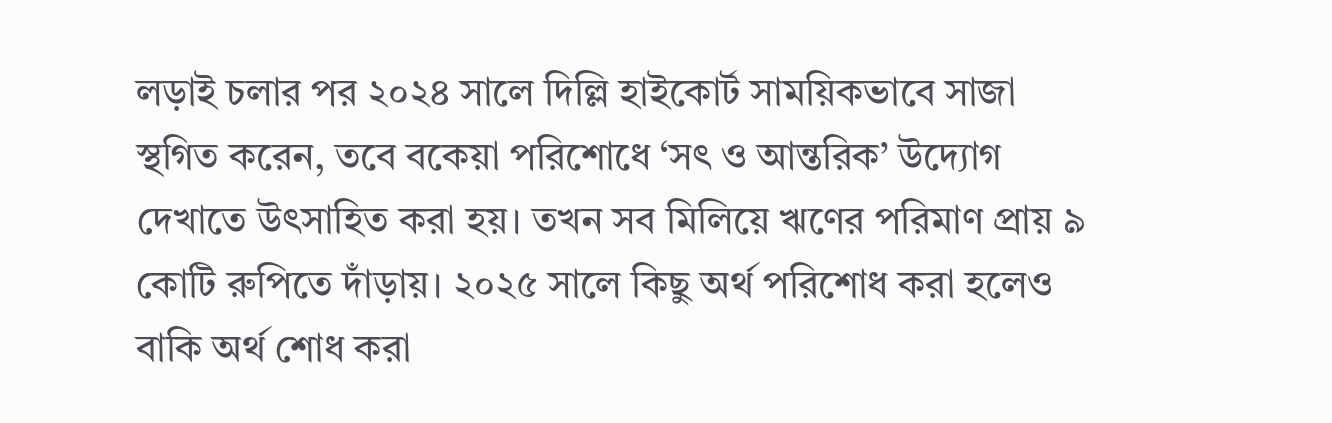লড়াই চলার পর ২০২৪ সালে দিল্লি হাইকোর্ট সাময়িকভাবে সাজা স্থগিত করেন, তবে বকেয়া পরিশোধে ‘সৎ ও আন্তরিক’ উদ্যোগ দেখাতে উৎসাহিত করা হয়। তখন সব মিলিয়ে ঋণের পরিমাণ প্রায় ৯ কোটি রুপিতে দাঁড়ায়। ২০২৫ সালে কিছু অর্থ পরিশোধ করা হলেও বাকি অর্থ শোধ করা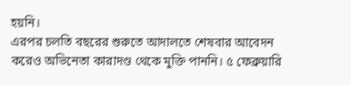হয়নি।
এরপর চলতি বছরের শুরুতে আদালতে শেষবার আবেদন করেও অভিনেতা কারাদণ্ড থেকে মুক্তি পাননি। ৫ ফেব্রুয়ারি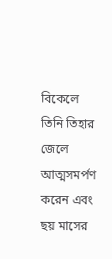বিকেলে তিনি তিহার জেলে আত্মসমর্পণ করেন এবং ছয় মাসের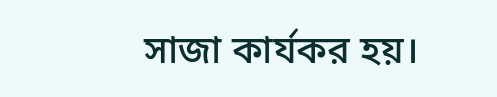সাজা কার্যকর হয়।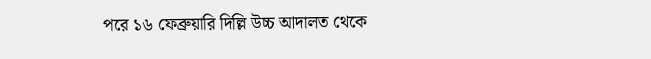পরে ১৬ ফেব্রুয়ারি দিল্লি উচ্চ আদালত থেকে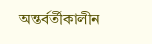অন্তর্বর্তীকালীন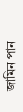জামিন পান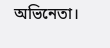অভিনেতা।